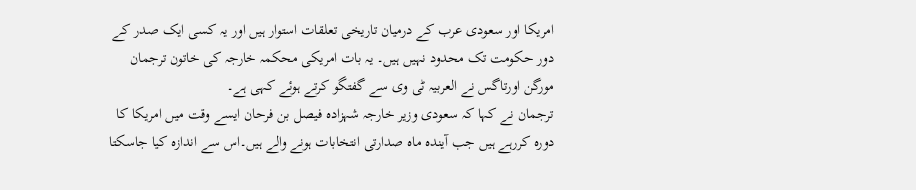امریکا اور سعودی عرب کے درمیان تاریخی تعلقات استوار ہیں اور یہ کسی ایک صدر کے دور حکومت تک محدود نہیں ہیں۔ یہ بات امریکی محکمہ خارجہ کی خاتون ترجمان مورگن اورتاگس نے العربیہ ٹی وی سے گفتگو کرتے ہوئے کہی ہے۔
ترجمان نے کہا کہ سعودی وزیر خارجہ شہزادہ فیصل بن فرحان ایسے وقت میں امریکا کا دورہ کررہے ہیں جب آیندہ ماہ صدارتی انتخابات ہونے والے ہیں۔اس سے اندازہ کیا جاسکتا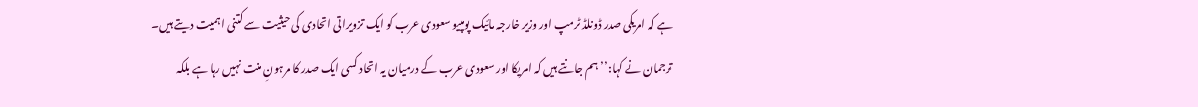ہے کہ امریکی صدر ڈونلڈ ٹرمپ اور وزیر خارجہ مائیک پومپیو سعودی عرب کو ایک تزویراتی اتحادی کی حیثیت سے کتنی اہمیت دیتے ہیں۔
ترجمان نے کہا:’’ ہم جانتے ہیں کہ امریکا اور سعودی عرب کے درمیان یہ اتحاد کسی ایک صدر کا مرہونِ منت نہیں رہا ہے بلکہ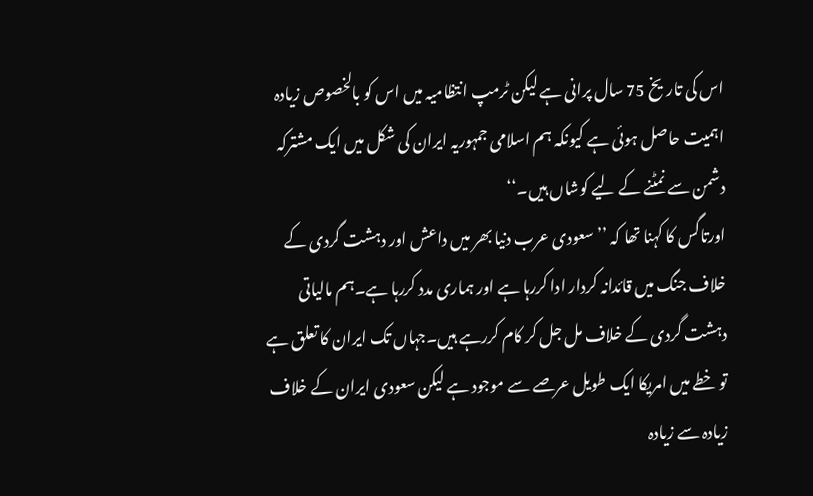اس کی تاریخ 75 سال پرانی ہے لیکن ٹرمپ انتظامیہ میں اس کو بالخصوص زیادہ اہمیت حاصل ہوئی ہے کیونکہ ہم اسلامی جمہوریہ ایران کی شکل میں ایک مشترکہ دشمن سے نمٹنے کے لیے کوشاں ہیں۔‘‘
اورتاگس کا کہنا تھا کہ ’’سعودی عرب دنیا بھر میں داعش اور دہشت گردی کے خلاف جنگ میں قائدانہ کردار ادا کررہا ہے اور ہماری مدد کررہا ہے۔ہم مالیاتی دہشت گردی کے خلاف مل جل کر کام کررہے ہیں۔جہاں تک ایران کا تعلق ہے تو خطے میں امریکا ایک طویل عرصے سے موجود ہے لیکن سعودی ایران کے خلاف زیادہ سے زیادہ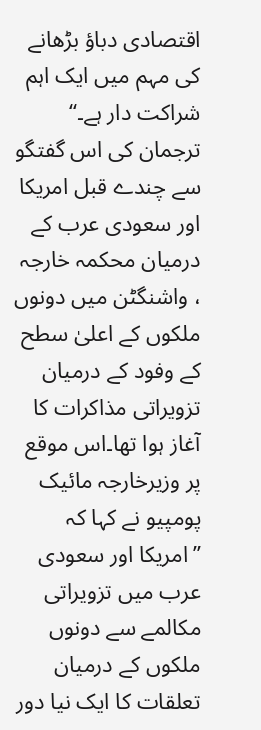اقتصادی دباؤ بڑھانے کی مہم میں ایک اہم شراکت دار ہے۔‘‘
ترجمان کی اس گفتگو سے چندے قبل امریکا اور سعودی عرب کے درمیان محکمہ خارجہ ، واشنگٹن میں دونوں ملکوں کے اعلیٰ سطح کے وفود کے درمیان تزویراتی مذاکرات کا آغاز ہوا تھا۔اس موقع پر وزیرخارجہ مائیک پومپیو نے کہا کہ ’’امریکا اور سعودی عرب میں تزویراتی مکالمے سے دونوں ملکوں کے درمیان تعلقات کا ایک نیا دور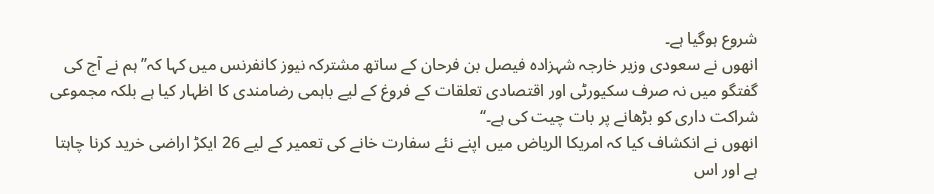شروع ہوگیا ہے۔
انھوں نے سعودی وزیر خارجہ شہزادہ فیصل بن فرحان کے ساتھ مشترکہ نیوز کانفرنس میں کہا کہ’’ ہم نے آج کی گفتگو میں نہ صرف سکیورٹی اور اقتصادی تعلقات کے فروغ کے لیے باہمی رضامندی کا اظہار کیا ہے بلکہ مجموعی شراکت داری کو بڑھانے پر بات چیت کی ہے۔‘‘
انھوں نے انکشاف کیا کہ امریکا الریاض میں اپنے نئے سفارت خانے کی تعمیر کے لیے 26 ایکڑ اراضی خرید کرنا چاہتا ہے اور اس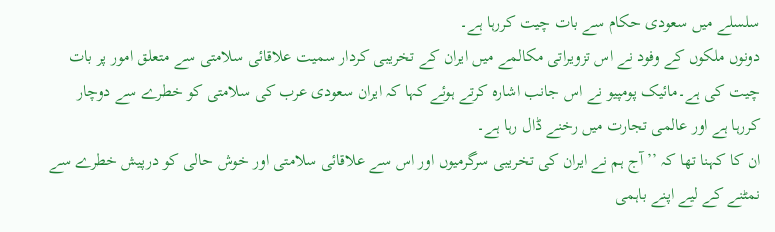سلسلے میں سعودی حکام سے بات چیت کررہا ہے۔
دونوں ملکوں کے وفود نے اس تزویراتی مکالمے میں ایران کے تخریبی کردار سمیت علاقائی سلامتی سے متعلق امور پر بات چیت کی ہے۔مائیک پومپیو نے اس جانب اشارہ کرتے ہوئے کہا کہ ایران سعودی عرب کی سلامتی کو خطرے سے دوچار کررہا ہے اور عالمی تجارت میں رخنے ڈال رہا ہے۔
ان کا کہنا تھا کہ ’’ آج ہم نے ایران کی تخریبی سرگرمیوں اور اس سے علاقائی سلامتی اور خوش حالی کو درپیش خطرے سے نمٹنے کے لیے اپنے باہمی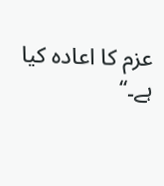عزم کا اعادہ کیا ہے۔‘‘